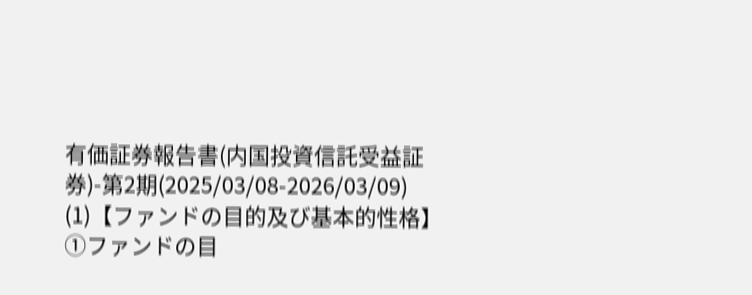有価証券報告書(内国投資信託受益証券)-第2期(2025/03/08-2026/03/09)
(1)【ファンドの目的及び基本的性格】
①ファンドの目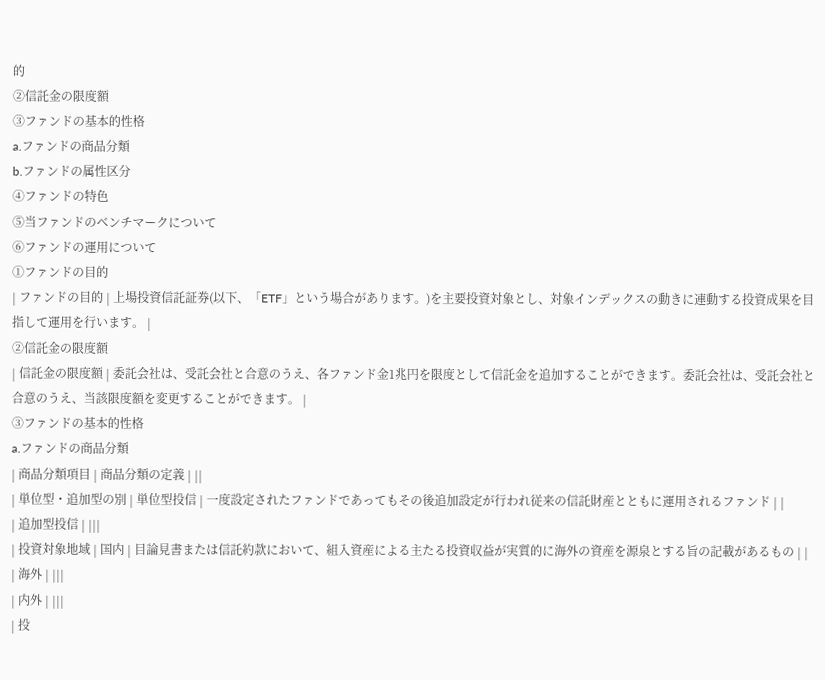的
②信託金の限度額
③ファンドの基本的性格
a.ファンドの商品分類
b.ファンドの属性区分
④ファンドの特色
⑤当ファンドのベンチマークについて
⑥ファンドの運用について
①ファンドの目的
| ファンドの目的 | 上場投資信託証券(以下、「ETF」という場合があります。)を主要投資対象とし、対象インデックスの動きに連動する投資成果を目指して運用を行います。 |
②信託金の限度額
| 信託金の限度額 | 委託会社は、受託会社と合意のうえ、各ファンド金1兆円を限度として信託金を追加することができます。委託会社は、受託会社と合意のうえ、当該限度額を変更することができます。 |
③ファンドの基本的性格
a.ファンドの商品分類
| 商品分類項目 | 商品分類の定義 | ||
| 単位型・追加型の別 | 単位型投信 | 一度設定されたファンドであってもその後追加設定が行われ従来の信託財産とともに運用されるファンド | |
| 追加型投信 | |||
| 投資対象地域 | 国内 | 目論見書または信託約款において、組入資産による主たる投資収益が実質的に海外の資産を源泉とする旨の記載があるもの | |
| 海外 | |||
| 内外 | |||
| 投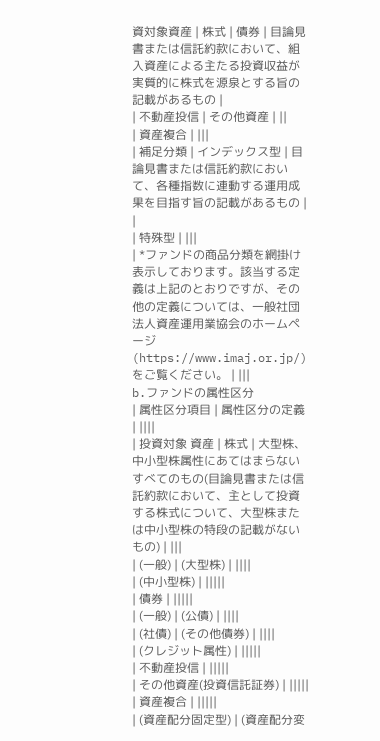資対象資産 | 株式 | 債券 | 目論見書または信託約款において、組入資産による主たる投資収益が実質的に株式を源泉とする旨の記載があるもの |
| 不動産投信 | その他資産 | ||
| 資産複合 | |||
| 補足分類 | インデックス型 | 目論見書または信託約款において、各種指数に連動する運用成果を目指す旨の記載があるもの | |
| 特殊型 | |||
| *ファンドの商品分類を網掛け表示しております。該当する定義は上記のとおりですが、その他の定義については、一般社団法人資産運用業協会のホームページ(https://www.imaj.or.jp/)をご覧ください。 | |||
b.ファンドの属性区分
| 属性区分項目 | 属性区分の定義 | ||||
| 投資対象 資産 | 株式 | 大型株、中小型株属性にあてはまらないすべてのもの(目論見書または信託約款において、主として投資する株式について、大型株または中小型株の特段の記載がないもの) | |||
| (一般) | (大型株) | ||||
| (中小型株) | |||||
| 債券 | |||||
| (一般) | (公債) | ||||
| (社債) | (その他債券) | ||||
| (クレジット属性) | |||||
| 不動産投信 | |||||
| その他資産(投資信託証券) | |||||
| 資産複合 | |||||
| (資産配分固定型) | (資産配分変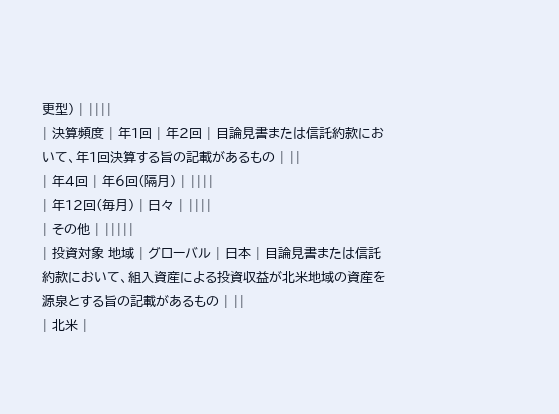更型) | ||||
| 決算頻度 | 年1回 | 年2回 | 目論見書または信託約款において、年1回決算する旨の記載があるもの | ||
| 年4回 | 年6回(隔月) | ||||
| 年12回(毎月) | 日々 | ||||
| その他 | |||||
| 投資対象 地域 | グローバル | 日本 | 目論見書または信託約款において、組入資産による投資収益が北米地域の資産を源泉とする旨の記載があるもの | ||
| 北米 |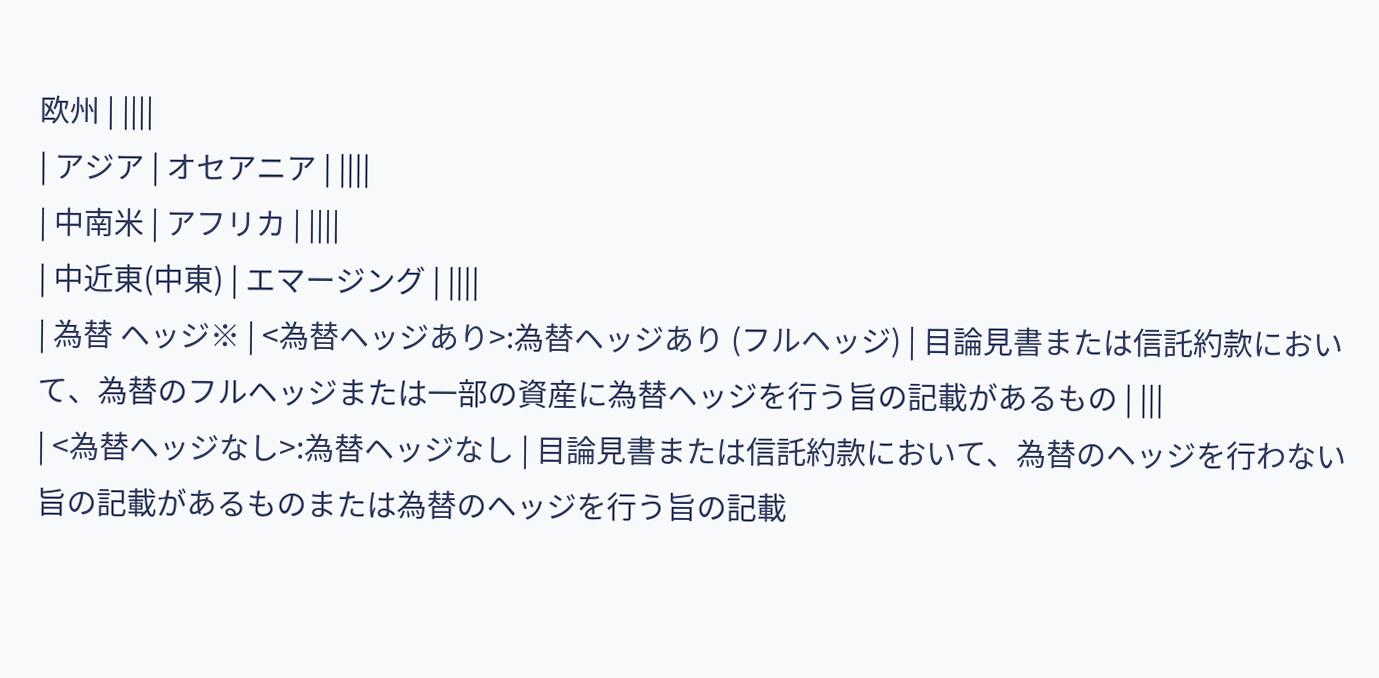欧州 | ||||
| アジア | オセアニア | ||||
| 中南米 | アフリカ | ||||
| 中近東(中東) | エマージング | ||||
| 為替 ヘッジ※ | <為替ヘッジあり>:為替ヘッジあり (フルヘッジ) | 目論見書または信託約款において、為替のフルヘッジまたは一部の資産に為替ヘッジを行う旨の記載があるもの | |||
| <為替ヘッジなし>:為替ヘッジなし | 目論見書または信託約款において、為替のヘッジを行わない旨の記載があるものまたは為替のヘッジを行う旨の記載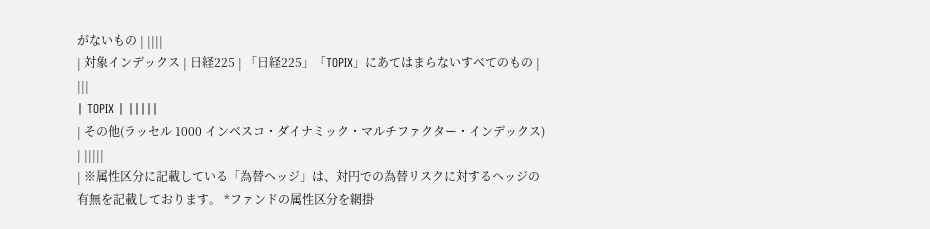がないもの | ||||
| 対象インデックス | 日経225 | 「日経225」「TOPIX」にあてはまらないすべてのもの | |||
| TOPIX | |||||
| その他(ラッセル 1000 インベスコ・ダイナミック・マルチファクター・インデックス) | |||||
| ※属性区分に記載している「為替ヘッジ」は、対円での為替リスクに対するヘッジの有無を記載しております。 *ファンドの属性区分を網掛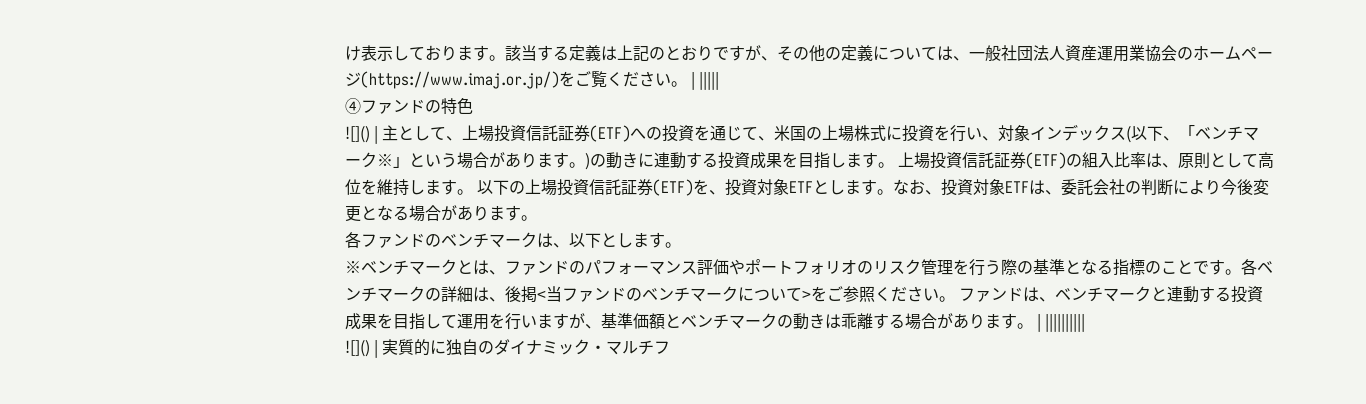け表示しております。該当する定義は上記のとおりですが、その他の定義については、一般社団法人資産運用業協会のホームページ(https://www.imaj.or.jp/)をご覧ください。 | |||||
④ファンドの特色
![]() | 主として、上場投資信託証券(ETF)への投資を通じて、米国の上場株式に投資を行い、対象インデックス(以下、「ベンチマーク※」という場合があります。)の動きに連動する投資成果を目指します。 上場投資信託証券(ETF)の組入比率は、原則として高位を維持します。 以下の上場投資信託証券(ETF)を、投資対象ETFとします。なお、投資対象ETFは、委託会社の判断により今後変更となる場合があります。
各ファンドのベンチマークは、以下とします。
※ベンチマークとは、ファンドのパフォーマンス評価やポートフォリオのリスク管理を行う際の基準となる指標のことです。各ベンチマークの詳細は、後掲<当ファンドのベンチマークについて>をご参照ください。 ファンドは、ベンチマークと連動する投資成果を目指して運用を行いますが、基準価額とベンチマークの動きは乖離する場合があります。 | ||||||||||
![]() | 実質的に独自のダイナミック・マルチフ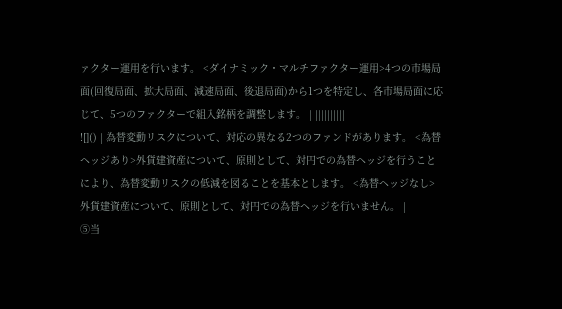ァクター運用を行います。 <ダイナミック・マルチファクター運用>4つの市場局面(回復局面、拡大局面、減速局面、後退局面)から1つを特定し、各市場局面に応じて、5つのファクターで組入銘柄を調整します。 | ||||||||||
![]() | 為替変動リスクについて、対応の異なる2つのファンドがあります。 <為替ヘッジあり>外貨建資産について、原則として、対円での為替ヘッジを行うことにより、為替変動リスクの低減を図ることを基本とします。 <為替ヘッジなし>外貨建資産について、原則として、対円での為替ヘッジを行いません。 |
⑤当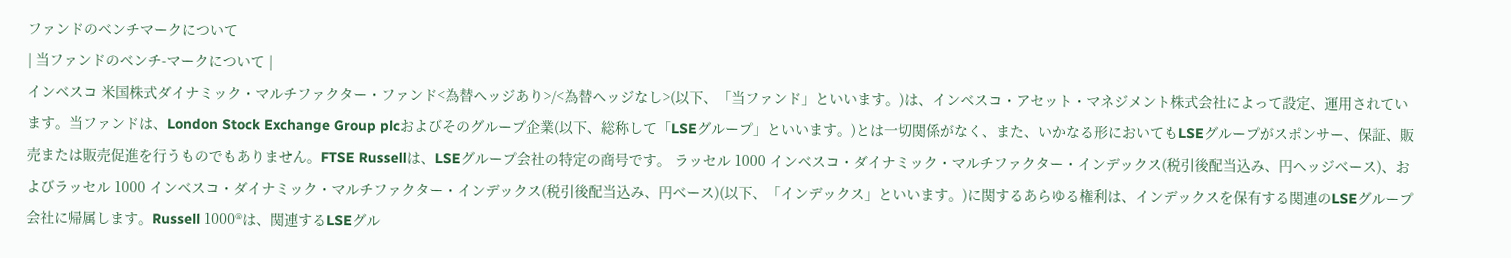ファンドのベンチマークについて
| 当ファンドのベンチ-マークについて |
インベスコ 米国株式ダイナミック・マルチファクター・ファンド<為替ヘッジあり>/<為替ヘッジなし>(以下、「当ファンド」といいます。)は、インベスコ・アセット・マネジメント株式会社によって設定、運用されています。当ファンドは、London Stock Exchange Group plcおよびそのグループ企業(以下、総称して「LSEグループ」といいます。)とは一切関係がなく、また、いかなる形においてもLSEグループがスポンサー、保証、販売または販売促進を行うものでもありません。FTSE Russellは、LSEグループ会社の特定の商号です。 ラッセル 1000 インベスコ・ダイナミック・マルチファクター・インデックス(税引後配当込み、円ヘッジベース)、およびラッセル 1000 インベスコ・ダイナミック・マルチファクター・インデックス(税引後配当込み、円ベース)(以下、「インデックス」といいます。)に関するあらゆる権利は、インデックスを保有する関連のLSEグループ会社に帰属します。Russell 1000®は、関連するLSEグル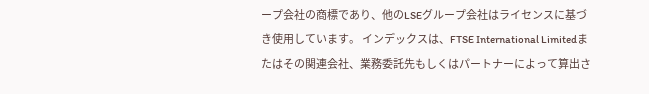ープ会社の商標であり、他のLSEグループ会社はライセンスに基づき使用しています。 インデックスは、FTSE International Limitedまたはその関連会社、業務委託先もしくはパートナーによって算出さ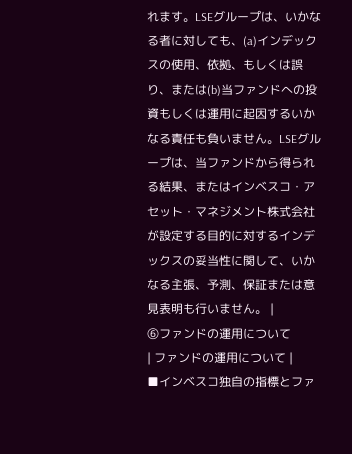れます。LSEグループは、いかなる者に対しても、(a)インデックスの使用、依拠、もしくは誤り、または(b)当ファンドへの投資もしくは運用に起因するいかなる責任も負いません。LSEグループは、当ファンドから得られる結果、またはインベスコ・アセット・マネジメント株式会社が設定する目的に対するインデックスの妥当性に関して、いかなる主張、予測、保証または意見表明も行いません。 |
⑥ファンドの運用について
| ファンドの運用について |
■インベスコ独自の指標とファ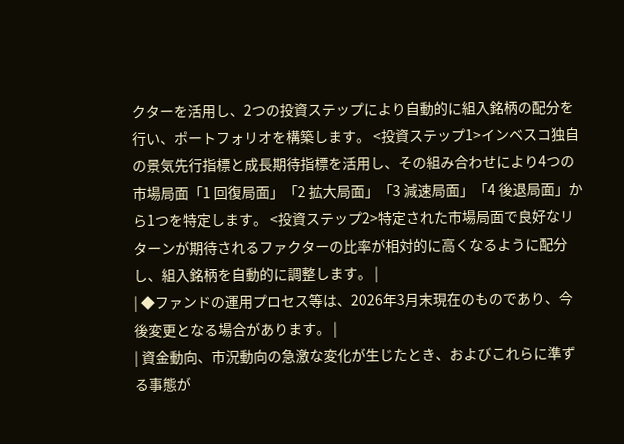クターを活用し、2つの投資ステップにより自動的に組入銘柄の配分を行い、ポートフォリオを構築します。 <投資ステップ1>インベスコ独自の景気先行指標と成長期待指標を活用し、その組み合わせにより4つの市場局面「1 回復局面」「2 拡大局面」「3 減速局面」「4 後退局面」から1つを特定します。 <投資ステップ2>特定された市場局面で良好なリターンが期待されるファクターの比率が相対的に高くなるように配分し、組入銘柄を自動的に調整します。 |
| ◆ファンドの運用プロセス等は、2026年3月末現在のものであり、今後変更となる場合があります。 |
| 資金動向、市況動向の急激な変化が生じたとき、およびこれらに準ずる事態が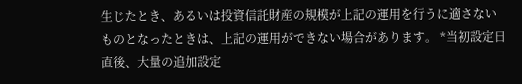生じたとき、あるいは投資信託財産の規模が上記の運用を行うに適さないものとなったときは、上記の運用ができない場合があります。 *当初設定日直後、大量の追加設定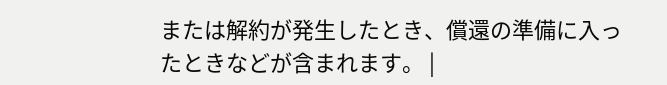または解約が発生したとき、償還の準備に入ったときなどが含まれます。 |